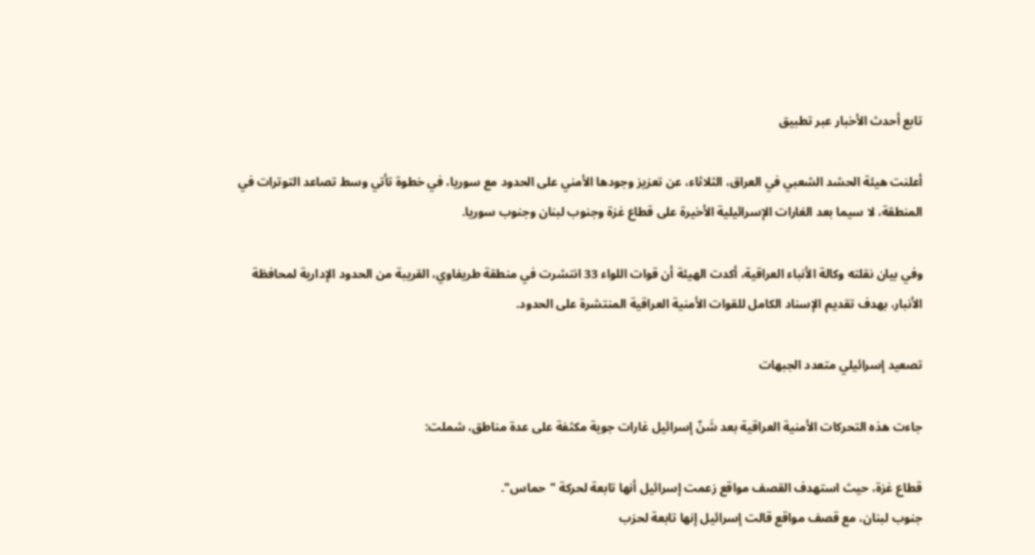تابع أحدث الأخبار عبر تطبيق

أعلنت هيئة الحشد الشعبي في العراق، الثلاثاء، عن تعزيز وجودها الأمني على الحدود مع سوريا، في خطوة تأتي وسط تصاعد التوترات في المنطقة، لا سيما بعد الغارات الإسرائيلية الأخيرة على قطاع غزة وجنوب لبنان وجنوب سوريا.

وفي بيان نقلته وكالة الأنباء العراقية، أكدت الهيئة أن قوات اللواء 33 انتشرت في منطقة طريفاوي، القريبة من الحدود الإدارية لمحافظة الأنبار، بهدف تقديم الإسناد الكامل للقوات الأمنية العراقية المنتشرة على الحدود.

تصعيد إسرائيلي متعدد الجبهات

جاءت هذه التحركات الأمنية العراقية بعد شَنّ إسرائيل غارات جوية مكثفة على عدة مناطق، شملت:

قطاع غزة، حيث استهدف القصف مواقع زعمت إسرائيل أنها تابعة لحركة "حماس".
جنوب لبنان، مع قصف مواقع قالت إسرائيل إنها تابعة لحزب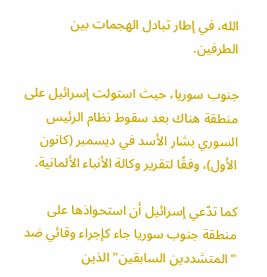الله، في إطار تبادل الهجمات بين الطرفين.

جنوب سوريا، حيث استولت إسرائيل على منطقة هناك بعد سقوط نظام الرئيس السوري بشار الأسد في ديسمبر (كانون الأول)، وفقًا لتقرير وكالة الأنباء الألمانية.

كما تدّعي إسرائيل أن استحواذها على منطقة جنوب سوريا جاء كإجراء وقائي ضد "المتشددين السابقين" الذين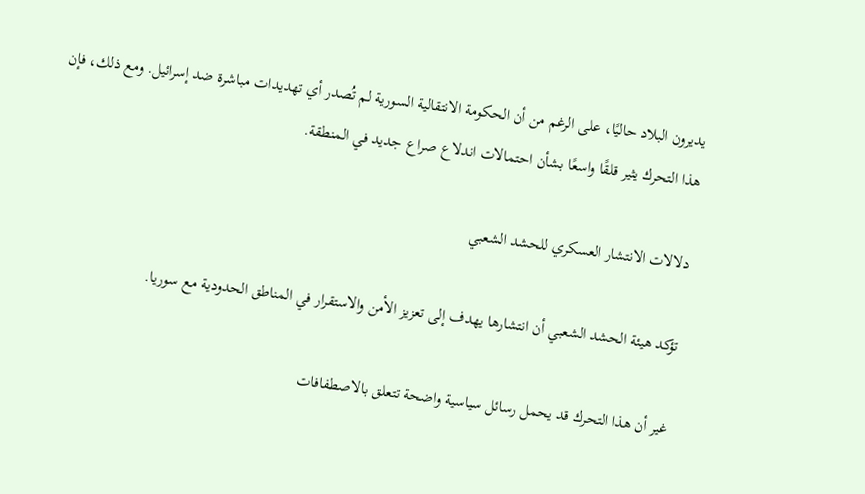يديرون البلاد حاليًا، على الرغم من أن الحكومة الانتقالية السورية لم تُصدر أي تهديدات مباشرة ضد إسرائيل. ومع ذلك، فإن هذا التحرك يثير قلقًا واسعًا بشأن احتمالات اندلاع صراع جديد في المنطقة.

دلالات الانتشار العسكري للحشد الشعبي

تؤكد هيئة الحشد الشعبي أن انتشارها يهدف إلى تعزيز الأمن والاستقرار في المناطق الحدودية مع سوريا.

غير أن هذا التحرك قد يحمل رسائل سياسية واضحة تتعلق بالاصطفافات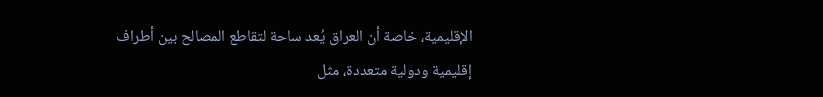الإقليمية، خاصة أن العراق يُعد ساحة لتقاطع المصالح بين أطراف إقليمية ودولية متعددة، مثل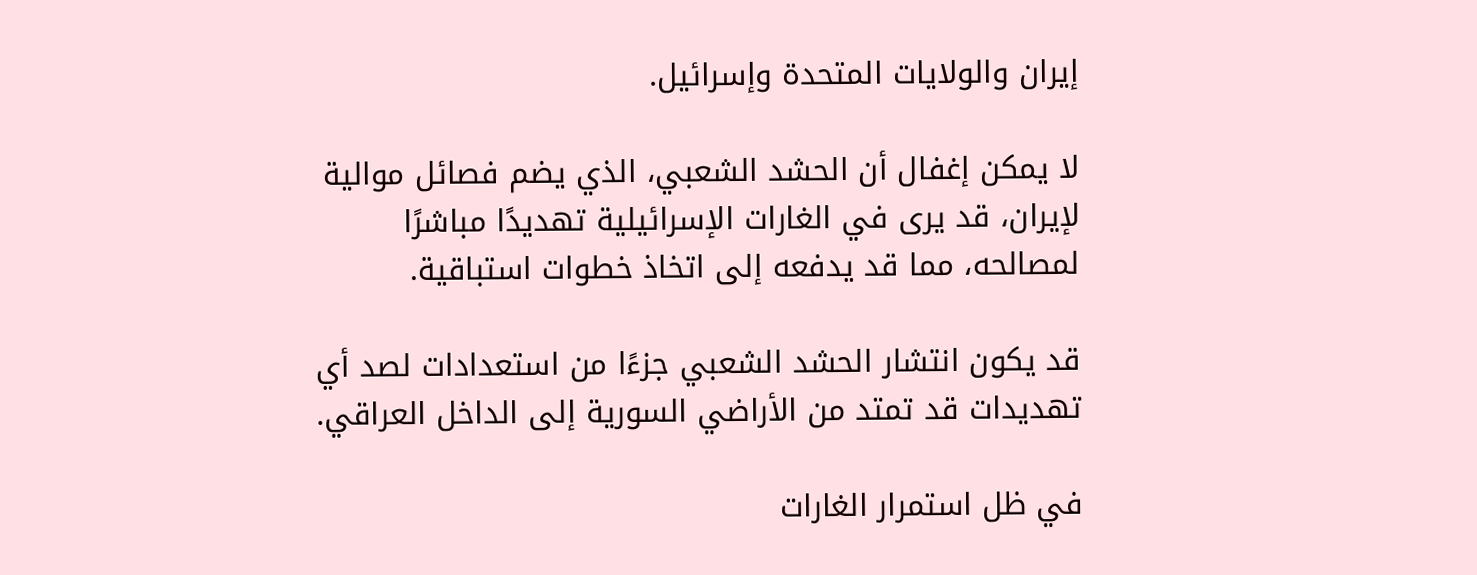إيران والولايات المتحدة وإسرائيل.

لا يمكن إغفال أن الحشد الشعبي، الذي يضم فصائل موالية لإيران، قد يرى في الغارات الإسرائيلية تهديدًا مباشرًا لمصالحه، مما قد يدفعه إلى اتخاذ خطوات استباقية.

قد يكون انتشار الحشد الشعبي جزءًا من استعدادات لصد أي تهديدات قد تمتد من الأراضي السورية إلى الداخل العراقي.

في ظل استمرار الغارات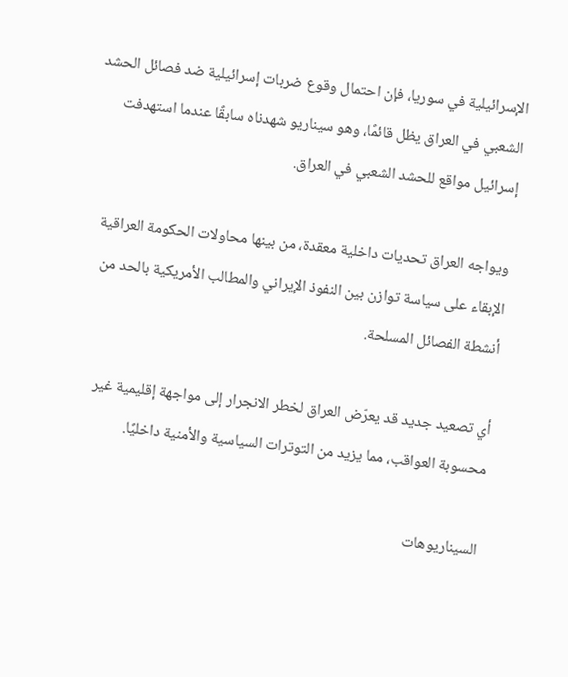الإسرائيلية في سوريا، فإن احتمال وقوع ضربات إسرائيلية ضد فصائل الحشد الشعبي في العراق يظل قائمًا، وهو سيناريو شهدناه سابقًا عندما استهدفت إسرائيل مواقع للحشد الشعبي في العراق.

ويواجه العراق تحديات داخلية معقدة، من بينها محاولات الحكومة العراقية الإبقاء على سياسة توازن بين النفوذ الإيراني والمطالب الأمريكية بالحد من أنشطة الفصائل المسلحة.

أي تصعيد جديد قد يعرّض العراق لخطر الانجرار إلى مواجهة إقليمية غير محسوبة العواقب، مما يزيد من التوترات السياسية والأمنية داخليًا.

السيناريوهات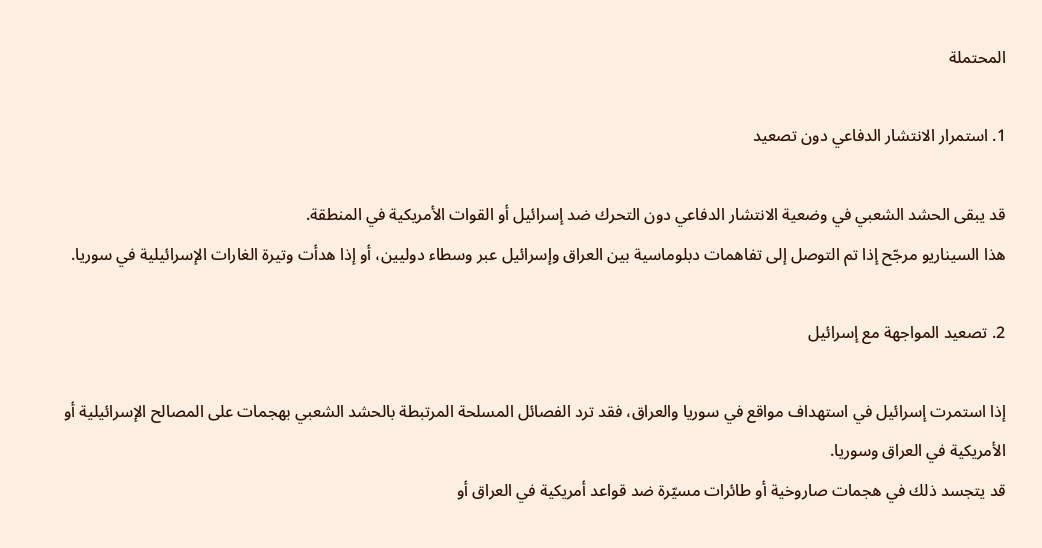المحتملة

1. استمرار الانتشار الدفاعي دون تصعيد

قد يبقى الحشد الشعبي في وضعية الانتشار الدفاعي دون التحرك ضد إسرائيل أو القوات الأمريكية في المنطقة.
هذا السيناريو مرجّح إذا تم التوصل إلى تفاهمات دبلوماسية بين العراق وإسرائيل عبر وسطاء دوليين، أو إذا هدأت وتيرة الغارات الإسرائيلية في سوريا.

2. تصعيد المواجهة مع إسرائيل

إذا استمرت إسرائيل في استهداف مواقع في سوريا والعراق، فقد ترد الفصائل المسلحة المرتبطة بالحشد الشعبي بهجمات على المصالح الإسرائيلية أو الأمريكية في العراق وسوريا.
قد يتجسد ذلك في هجمات صاروخية أو طائرات مسيّرة ضد قواعد أمريكية في العراق أو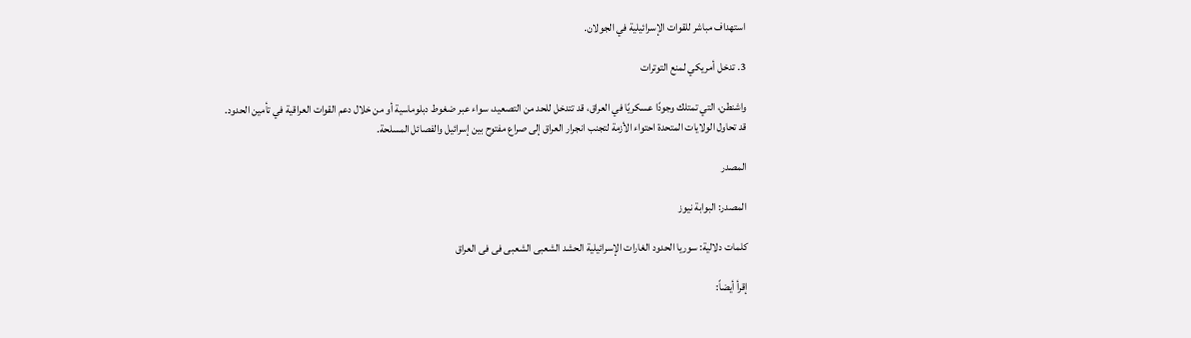استهداف مباشر للقوات الإسرائيلية في الجولان.

3. تدخل أمريكي لمنع التوترات

واشنطن، التي تمتلك وجودًا عسكريًا في العراق، قد تتدخل للحد من التصعيد، سواء عبر ضغوط دبلوماسية أو من خلال دعم القوات العراقية في تأمين الحدود.
قد تحاول الولايات المتحدة احتواء الأزمة لتجنب انجرار العراق إلى صراع مفتوح بين إسرائيل والفصائل المسلحة.

المصدر

المصدر: البوابة نيوز

كلمات دلالية: سوريا الحدود الغارات الإسرائیلیة الحشد الشعبی الشعبی فی فی العراق

إقرأ أيضاً: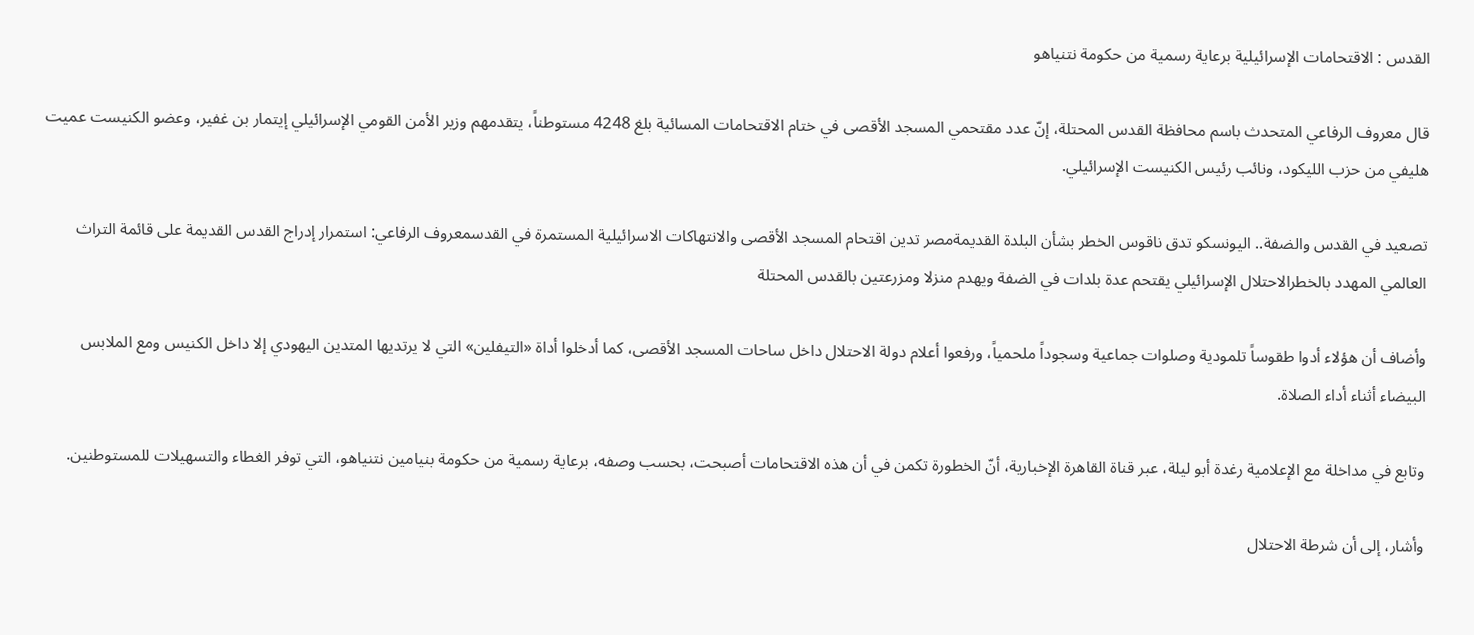القدس : الاقتحامات الإسرائيلية برعاية رسمية من حكومة نتنياهو

قال معروف الرفاعي المتحدث باسم محافظة القدس المحتلة، إنّ عدد مقتحمي المسجد الأقصى في ختام الاقتحامات المسائية بلغ 4248 مستوطناً، يتقدمهم وزير الأمن القومي الإسرائيلي إيتمار بن غفير، وعضو الكنيست عميت هليفي من حزب الليكود، ونائب رئيس الكنيست الإسرائيلي.

تصعيد في القدس والضفة.. اليونسكو تدق ناقوس الخطر بشأن البلدة القديمةمصر تدين اقتحام المسجد الأقصى والانتهاكات الاسرائيلية المستمرة في القدسمعروف الرفاعي: استمرار إدراج القدس القديمة على قائمة التراث العالمي المهدد بالخطرالاحتلال الإسرائيلي يقتحم عدة بلدات في الضفة ويهدم منزلا ومزرعتين بالقدس المحتلة

وأضاف أن هؤلاء أدوا طقوساً تلمودية وصلوات جماعية وسجوداً ملحمياً، ورفعوا أعلام دولة الاحتلال داخل ساحات المسجد الأقصى، كما أدخلوا أداة «التيفلين» التي لا يرتديها المتدين اليهودي إلا داخل الكنيس ومع الملابس البيضاء أثناء أداء الصلاة.

وتابع في مداخلة مع الإعلامية رغدة أبو ليلة، عبر قناة القاهرة الإخبارية، أنّ الخطورة تكمن في أن هذه الاقتحامات أصبحت، بحسب وصفه، برعاية رسمية من حكومة بنيامين نتنياهو، التي توفر الغطاء والتسهيلات للمستوطنين.

وأشار، إلى أن شرطة الاحتلال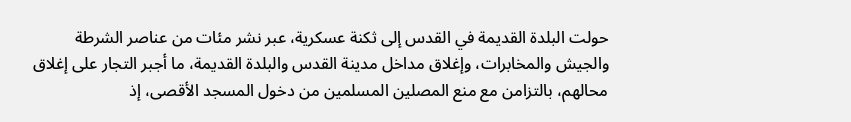حولت البلدة القديمة في القدس إلى ثكنة عسكرية، عبر نشر مئات من عناصر الشرطة والجيش والمخابرات، وإغلاق مداخل مدينة القدس والبلدة القديمة، ما أجبر التجار على إغلاق محالهم، بالتزامن مع منع المصلين المسلمين من دخول المسجد الأقصى، إذ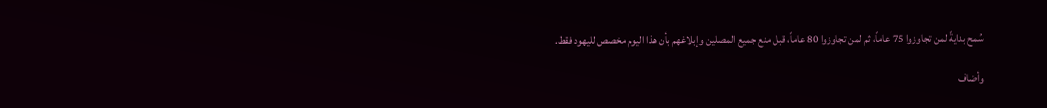سُمح بدايةً لمن تجاوزوا 75 عاماً، ثم لمن تجاوزوا 80 عاماً، قبل منع جميع المصلين وإبلاغهم بأن هذا اليوم مخصص لليهود فقط.

وأضاف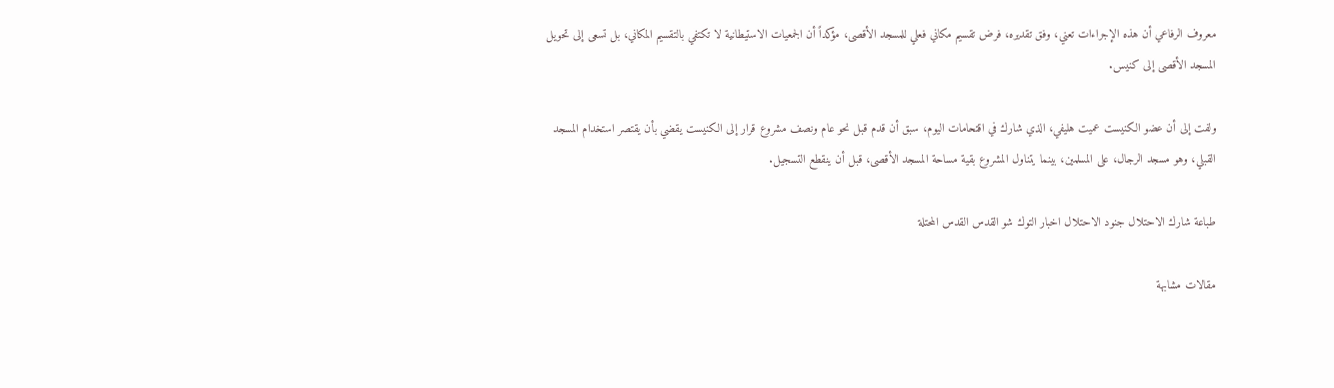معروف الرفاعي أن هذه الإجراءات تعني، وفق تقديره، فرض تقسيم مكاني فعلي للمسجد الأقصى، مؤكداً أن الجمعيات الاستيطانية لا تكتفي بالتقسيم المكاني، بل تسعى إلى تحويل المسجد الأقصى إلى كنيس.

ولفت إلى أن عضو الكنيست عميت هليفي، الذي شارك في اقتحامات اليوم، سبق أن قدم قبل نحو عام ونصف مشروع قرار إلى الكنيست يقضي بأن يقتصر استخدام المسجد القبلي، وهو مسجد الرجال، على المسلمين، بينما يتناول المشروع بقية مساحة المسجد الأقصى، قبل أن ينقطع التسجيل.

طباعة شارك الاحتلال جنود الاحتلال اخبار التوك شو القدس القدس المحتلة

مقالات مشابهة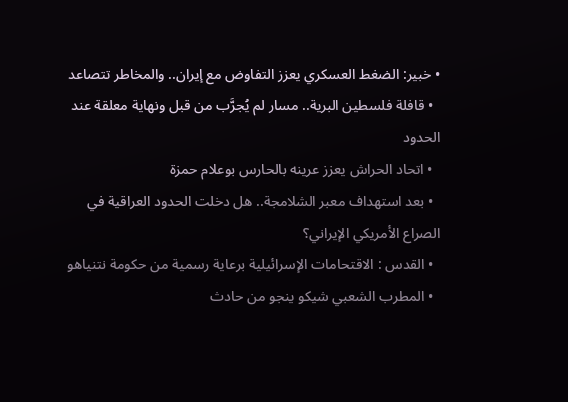• خبير: الضغط العسكري يعزز التفاوض مع إيران.. والمخاطر تتصاعد
  • قافلة فلسطين البرية.. مسار لم يُجرَّب من قبل ونهاية معلقة عند الحدود
  • اتحاد الحراش يعزز عرينه بالحارس بوعلام حمزة
  • بعد استهداف معبر الشلامجة.. هل دخلت الحدود العراقية في الصراع الأمريكي الإيراني؟
  • القدس : الاقتحامات الإسرائيلية برعاية رسمية من حكومة نتنياهو
  • المطرب الشعبي شيكو ينجو من حادث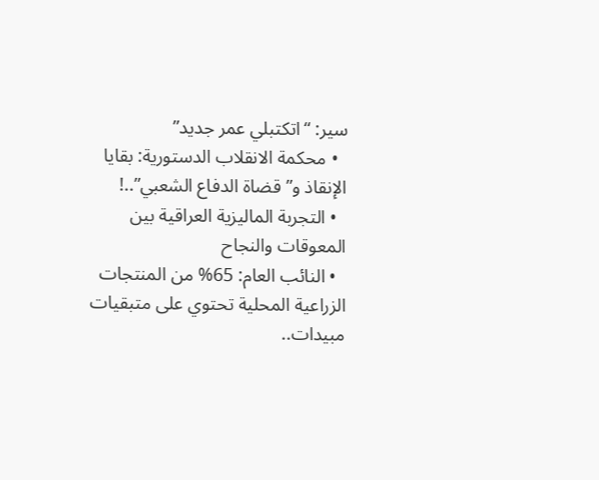سير: “اتكتبلي عمر جديد”
  • محكمة الانقلاب الدستورية: بقايا الإنقاذ و”قضاة الدفاع الشعبي”..!
  • التجربة الماليزية العراقية بين المعوقات والنجاح
  • النائب العام: 65% من المنتجات الزراعية المحلية تحتوي على متبقيات مبيدات..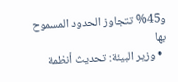و45% تتجاوز الحدود المسموح بها
  • وزير البيئة: تحديث أنظمة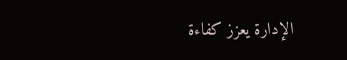الإدارة يعزز كفاءة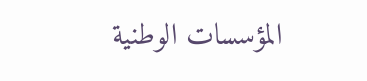المؤسسات الوطنية